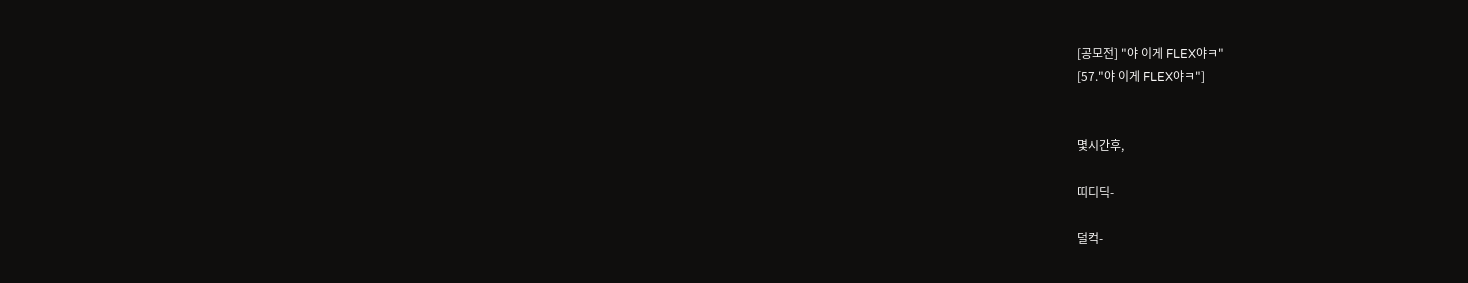[공모전] "야 이게 FLEX야ㅋ"
[57."야 이게 FLEX야ㅋ"]


몇시간후,

띠디딕-

덜컥-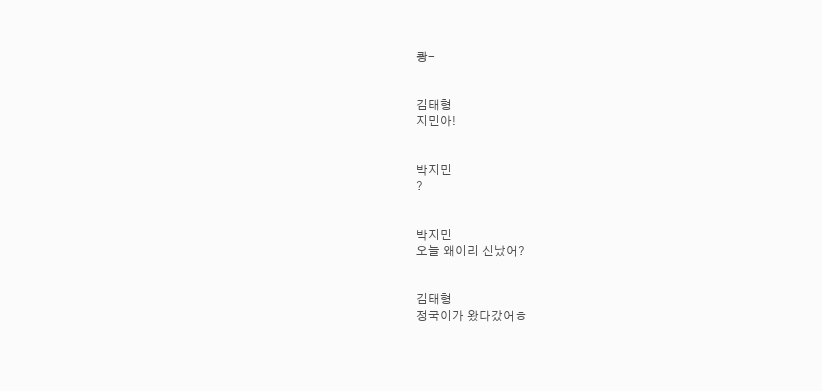쾅-


김태형
지민아!


박지민
?


박지민
오늘 왜이리 신났어?


김태형
정국이가 왔다갔어ㅎ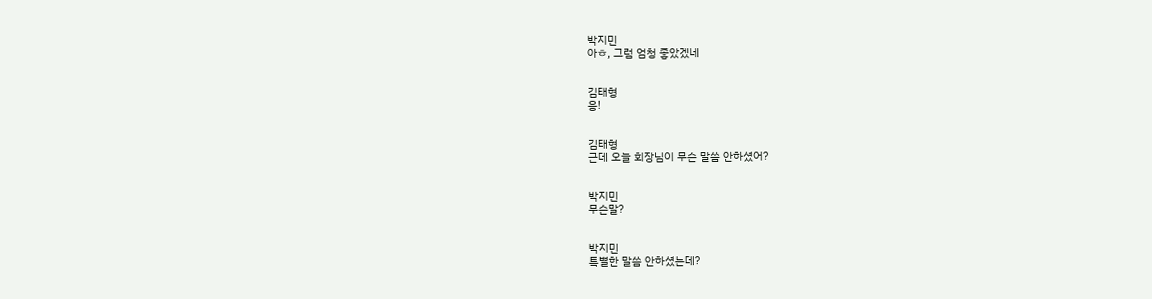박지민
아ㅎ, 그럼 엄청 좋았겠네


김태형
응!


김태형
근데 오늘 회장님이 무슨 말씀 안하셨어?


박지민
무슨말?


박지민
특별한 말씀 안하셨는데?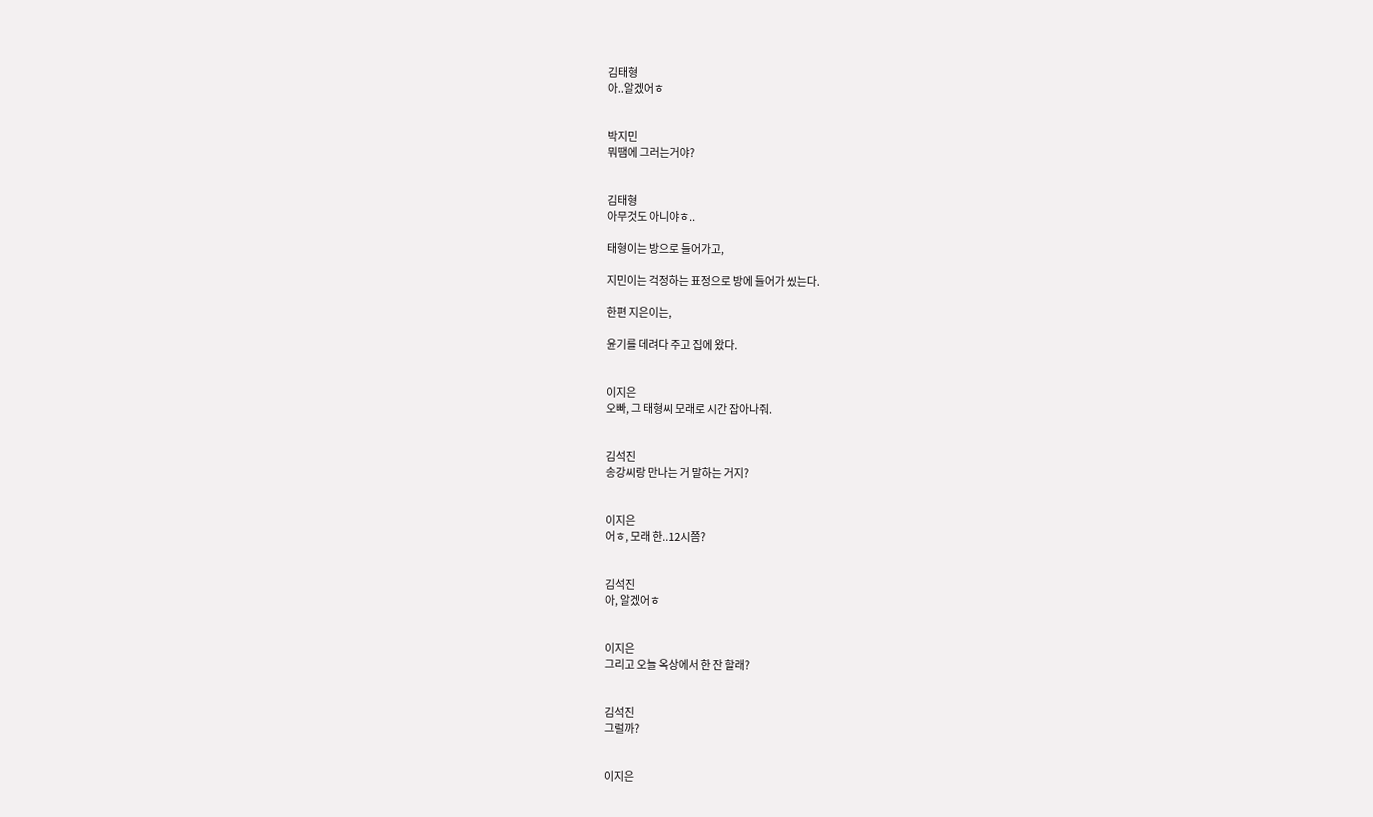김태형
아..알겠어ㅎ


박지민
뭐땜에 그러는거야?


김태형
아무것도 아니야ㅎ..

태형이는 방으로 들어가고,

지민이는 걱정하는 표정으로 방에 들어가 씼는다.

한편 지은이는,

윤기를 데려다 주고 집에 왔다.


이지은
오빠, 그 태형씨 모래로 시간 잡아나줘.


김석진
송강씨랑 만나는 거 말하는 거지?


이지은
어ㅎ, 모래 한..12시쯤?


김석진
아, 알겠어ㅎ


이지은
그리고 오늘 옥상에서 한 잔 할래?


김석진
그럴까?


이지은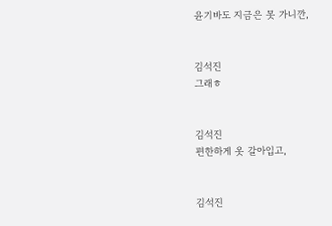윤기바도 지금은 못 가니깐,


김석진
그래ㅎ


김석진
편한하게 옷 갈아입고,


김석진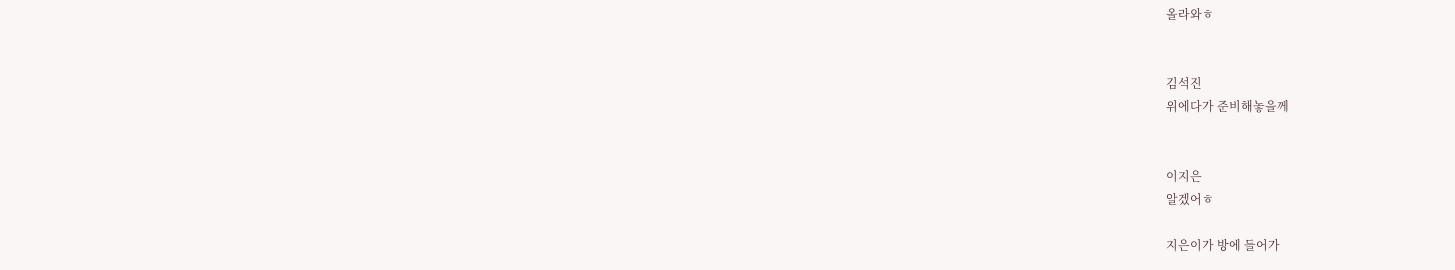올라와ㅎ


김석진
위에다가 준비해놓을께


이지은
알겠어ㅎ

지은이가 방에 들어가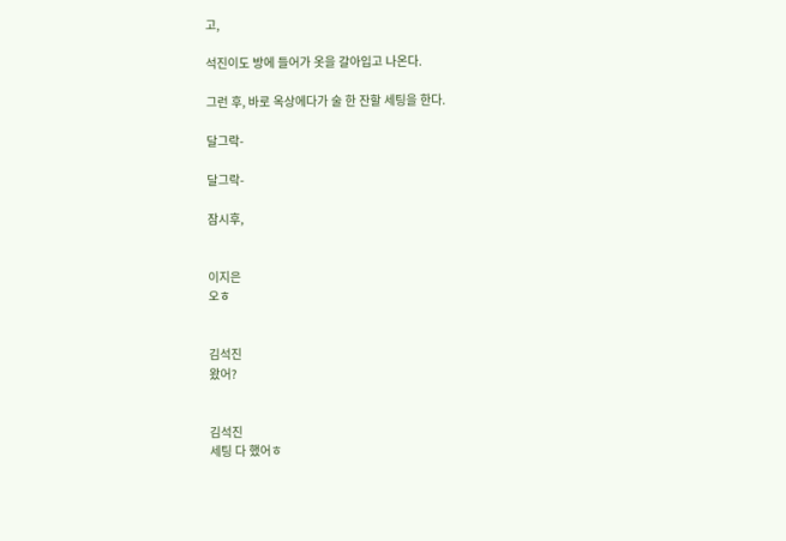고,

석진이도 방에 들어가 옷을 갈아입고 나온다.

그런 후, 바로 옥상에다가 술 한 잔할 세팅을 한다.

달그락-

달그락-

잠시후,


이지은
오ㅎ


김석진
왔어?


김석진
세팅 다 했어ㅎ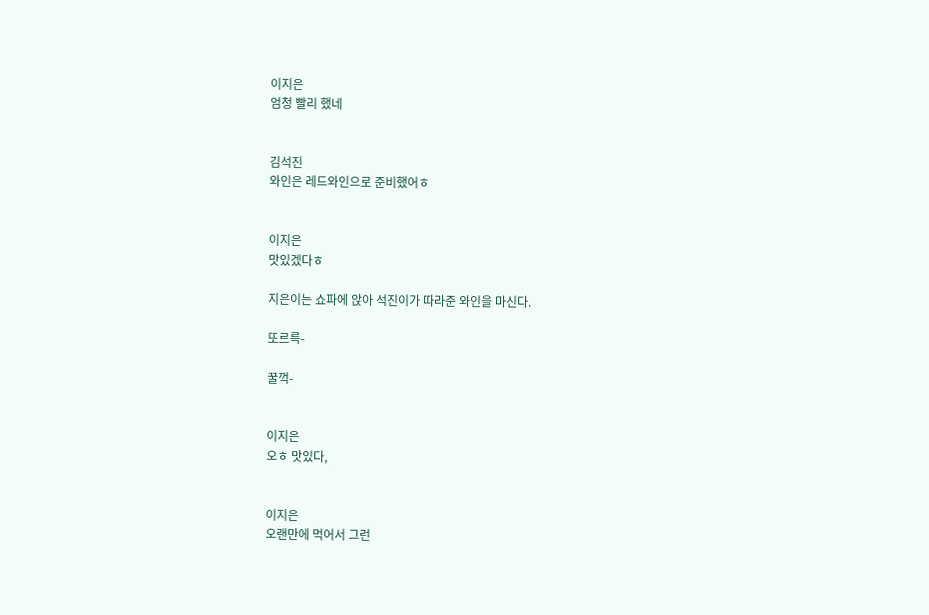이지은
엄청 빨리 했네


김석진
와인은 레드와인으로 준비했어ㅎ


이지은
맛있겠다ㅎ

지은이는 쇼파에 앉아 석진이가 따라준 와인을 마신다.

또르륵-

꿀꺽-


이지은
오ㅎ 맛있다,


이지은
오랜만에 먹어서 그런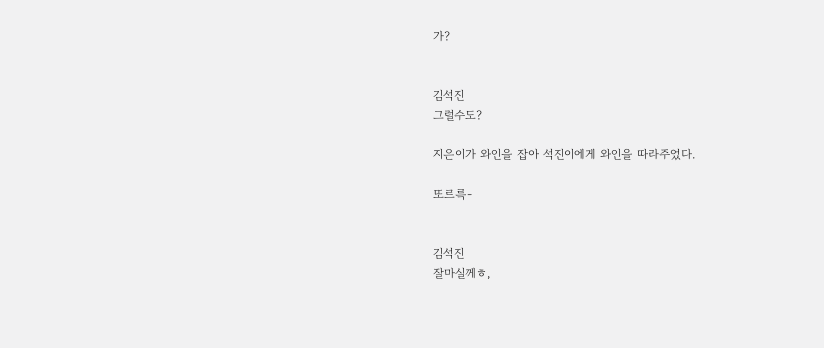가?


김석진
그럴수도?

지은이가 와인을 잡아 석진이에게 와인을 따라주었다.

또르륵-


김석진
잘마실께ㅎ,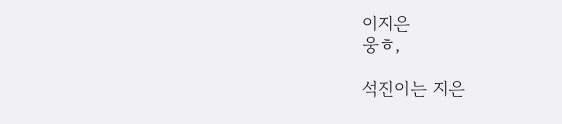이지은
웅ㅎ,

석진이는 지은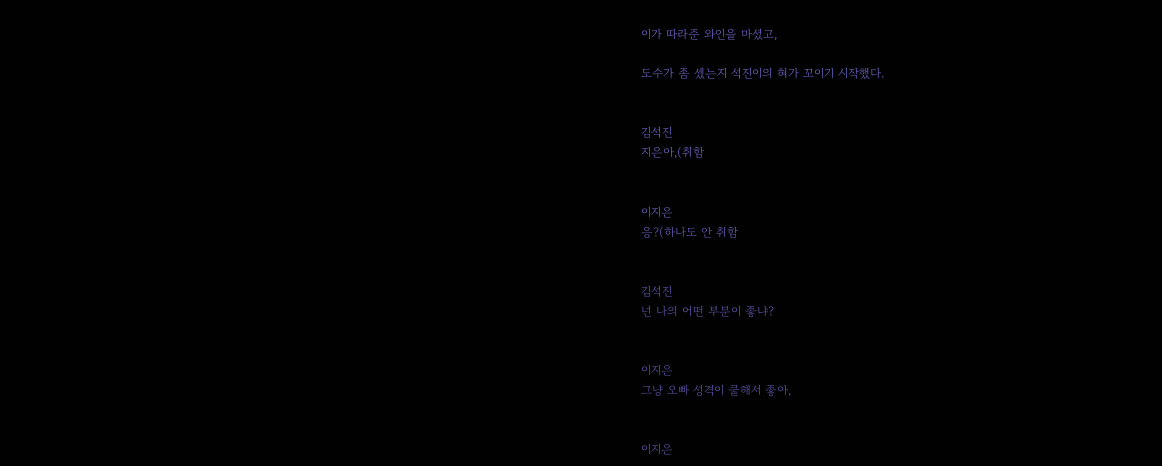이가 따라준 와인을 마셨고,

도수가 좀 셌는지 석진이의 혀가 꼬이기 시작했다.


김석진
지은아,(취함


이지은
응?(하나도 안 취함


김석진
넌 나의 어떤 부분이 좋냐?


이지은
그냥 오빠 성격이 쿨해서 좋아,


이지은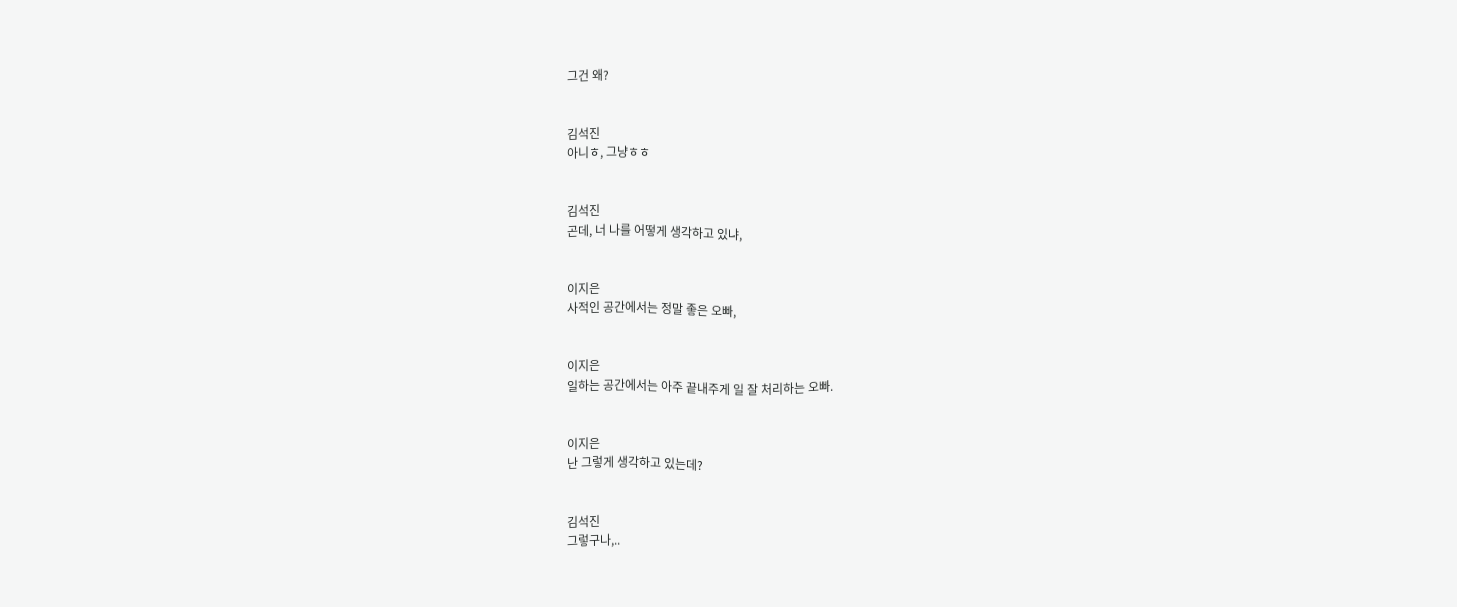그건 왜?


김석진
아니ㅎ, 그냥ㅎㅎ


김석진
곤데, 너 나를 어떻게 생각하고 있냐,


이지은
사적인 공간에서는 정말 좋은 오빠,


이지은
일하는 공간에서는 아주 끝내주게 일 잘 처리하는 오빠.


이지은
난 그렇게 생각하고 있는데?


김석진
그렇구나,..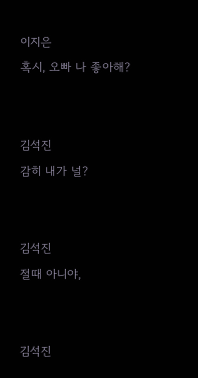이지은
혹시, 오빠 나 좋아해?


김석진
감히 내가 널?


김석진
절때 아니야,


김석진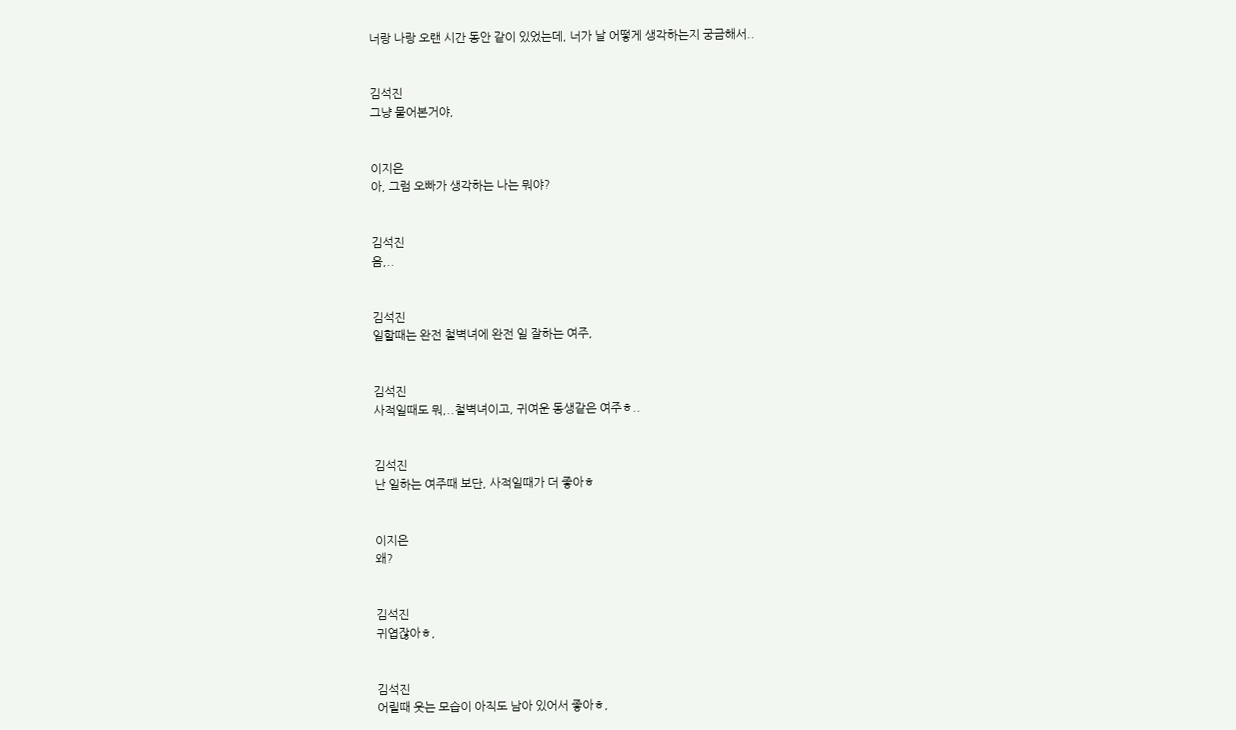너랑 나랑 오랜 시간 동안 같이 있었는데, 너가 날 어떻게 생각하는지 궁금해서..


김석진
그냥 물어본거야,


이지은
아, 그럼 오빠가 생각하는 나는 뭐야?


김석진
음,..


김석진
일할때는 완전 철벽녀에 완전 일 잘하는 여주,


김석진
사적일때도 뭐,..철벽녀이고, 귀여운 동생같은 여주ㅎ..


김석진
난 일하는 여주때 보단, 사적일때가 더 좋아ㅎ


이지은
왜?


김석진
귀엽잖아ㅎ,


김석진
어릴때 웃는 모습이 아직도 남아 있어서 좋아ㅎ,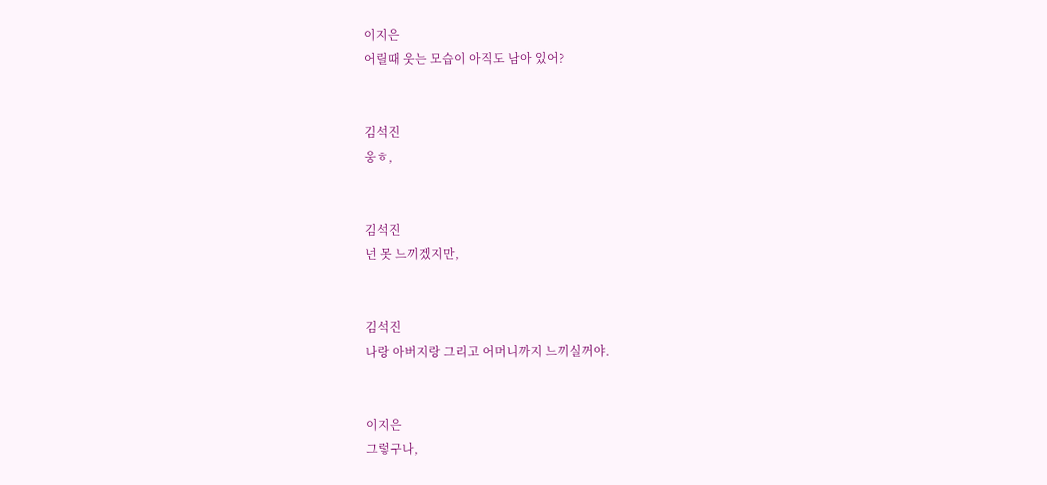이지은
어릴때 웃는 모습이 아직도 남아 있어?


김석진
웅ㅎ,


김석진
넌 못 느끼겠지만,


김석진
나랑 아버지랑 그리고 어머니까지 느끼실꺼야.


이지은
그렇구나,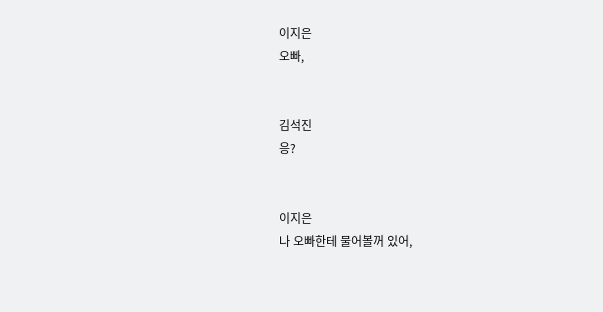이지은
오빠,


김석진
응?


이지은
나 오빠한테 물어볼꺼 있어,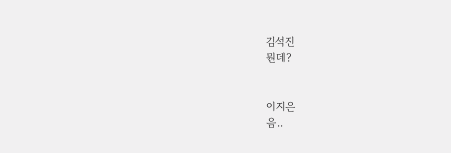김석진
뭔데?


이지은
음..